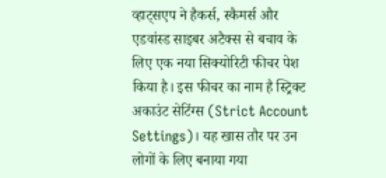व्हाट्सएप ने हैकर्स, स्कैमर्स और एडवांस्ड साइबर अटैक्स से बचाव के लिए एक नया सिक्योरिटी फीचर पेश किया है। इस फीचर का नाम है स्ट्रिक्ट अकाउंट सेटिंग्स (Strict Account Settings)। यह खास तौर पर उन लोगों के लिए बनाया गया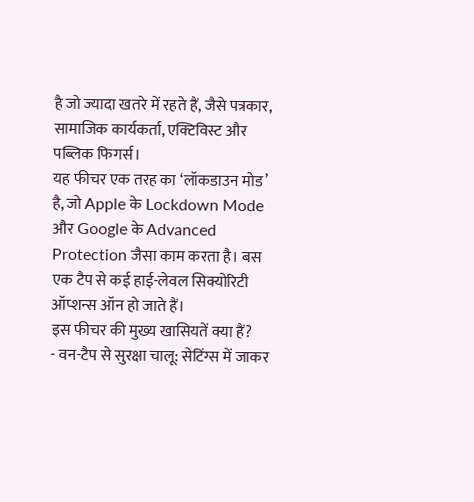है जो ज्यादा खतरे में रहते हैं, जैसे पत्रकार, सामाजिक कार्यकर्ता, एक्टिविस्ट और पब्लिक फिगर्स।
यह फीचर एक तरह का ‘लॉकडाउन मोड’ है, जो Apple के Lockdown Mode और Google के Advanced Protection जैसा काम करता है। बस एक टैप से कई हाई-लेवल सिक्योरिटी ऑप्शन्स ऑन हो जाते हैं।
इस फीचर की मुख्य खासियतें क्या हैं?
- वन-टैप से सुरक्षा चालू: सेटिंग्स में जाकर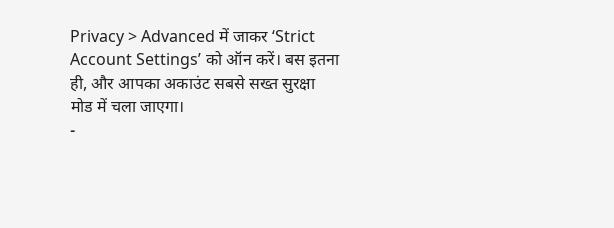Privacy > Advanced में जाकर ‘Strict Account Settings’ को ऑन करें। बस इतना ही, और आपका अकाउंट सबसे सख्त सुरक्षा मोड में चला जाएगा।
-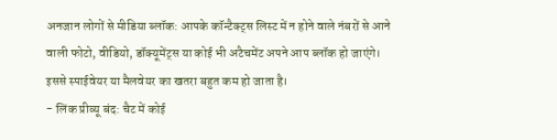अनजान लोगों से मीडिया ब्लॉक: आपके कॉन्टैक्ट्स लिस्ट में न होने वाले नंबरों से आने वाली फोटो, वीडियो, डॉक्यूमेंट्स या कोई भी अटैचमेंट अपने आप ब्लॉक हो जाएंगे। इससे स्पाईवेयर या मैलवेयर का खतरा बहुत कम हो जाता है।
- लिंक प्रीव्यू बंद: चैट में कोई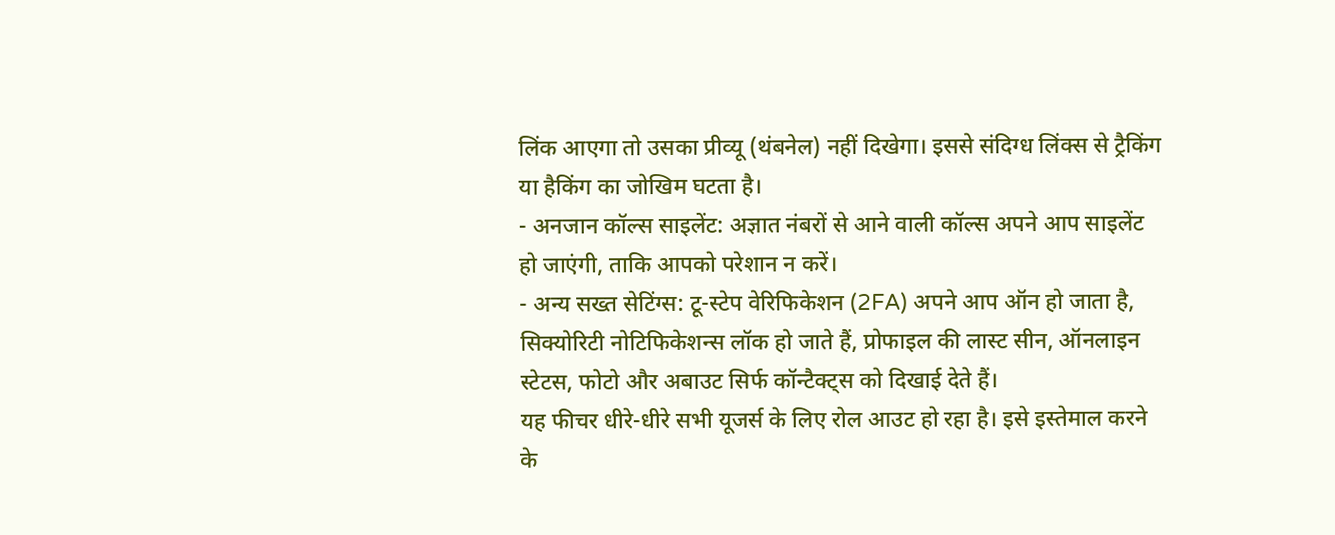लिंक आएगा तो उसका प्रीव्यू (थंबनेल) नहीं दिखेगा। इससे संदिग्ध लिंक्स से ट्रैकिंग या हैकिंग का जोखिम घटता है।
- अनजान कॉल्स साइलेंट: अज्ञात नंबरों से आने वाली कॉल्स अपने आप साइलेंट हो जाएंगी, ताकि आपको परेशान न करें।
- अन्य सख्त सेटिंग्स: टू-स्टेप वेरिफिकेशन (2FA) अपने आप ऑन हो जाता है, सिक्योरिटी नोटिफिकेशन्स लॉक हो जाते हैं, प्रोफाइल की लास्ट सीन, ऑनलाइन स्टेटस, फोटो और अबाउट सिर्फ कॉन्टैक्ट्स को दिखाई देते हैं।
यह फीचर धीरे-धीरे सभी यूजर्स के लिए रोल आउट हो रहा है। इसे इस्तेमाल करने के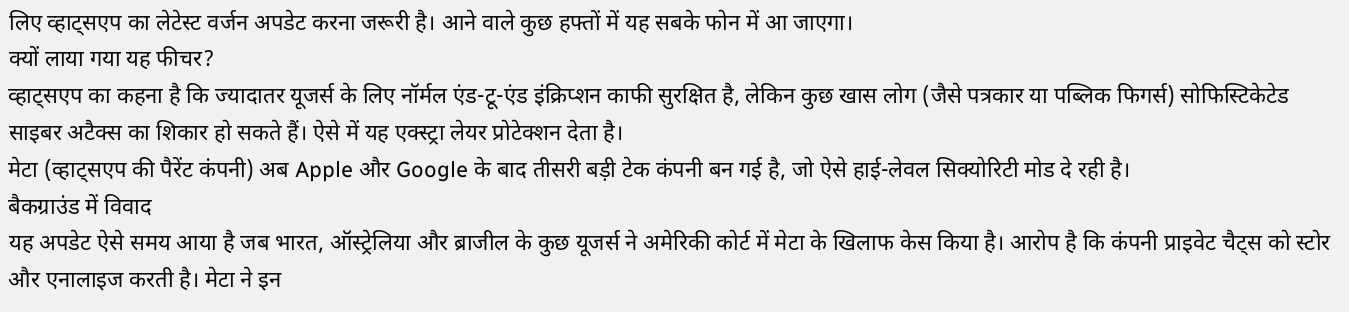लिए व्हाट्सएप का लेटेस्ट वर्जन अपडेट करना जरूरी है। आने वाले कुछ हफ्तों में यह सबके फोन में आ जाएगा।
क्यों लाया गया यह फीचर?
व्हाट्सएप का कहना है कि ज्यादातर यूजर्स के लिए नॉर्मल एंड-टू-एंड इंक्रिप्शन काफी सुरक्षित है, लेकिन कुछ खास लोग (जैसे पत्रकार या पब्लिक फिगर्स) सोफिस्टिकेटेड साइबर अटैक्स का शिकार हो सकते हैं। ऐसे में यह एक्स्ट्रा लेयर प्रोटेक्शन देता है।
मेटा (व्हाट्सएप की पैरेंट कंपनी) अब Apple और Google के बाद तीसरी बड़ी टेक कंपनी बन गई है, जो ऐसे हाई-लेवल सिक्योरिटी मोड दे रही है।
बैकग्राउंड में विवाद
यह अपडेट ऐसे समय आया है जब भारत, ऑस्ट्रेलिया और ब्राजील के कुछ यूजर्स ने अमेरिकी कोर्ट में मेटा के खिलाफ केस किया है। आरोप है कि कंपनी प्राइवेट चैट्स को स्टोर और एनालाइज करती है। मेटा ने इन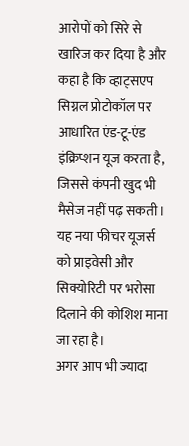आरोपों को सिरे से खारिज कर दिया है और कहा है कि व्हाट्सएप सिग्नल प्रोटोकॉल पर आधारित एंड-टू-एंड इंक्रिप्शन यूज करता है, जिससे कंपनी खुद भी मैसेज नहीं पढ़ सकती।
यह नया फीचर यूजर्स को प्राइवेसी और सिक्योरिटी पर भरोसा दिलाने की कोशिश माना जा रहा है।
अगर आप भी ज्यादा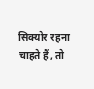सिक्योर रहना चाहते हैं, तो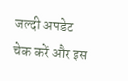जल्दी अपडेट चेक करें और इस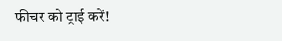फीचर को ट्राई करें!